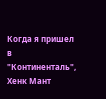Когда я пришел в "Континенталь", Хенк Мант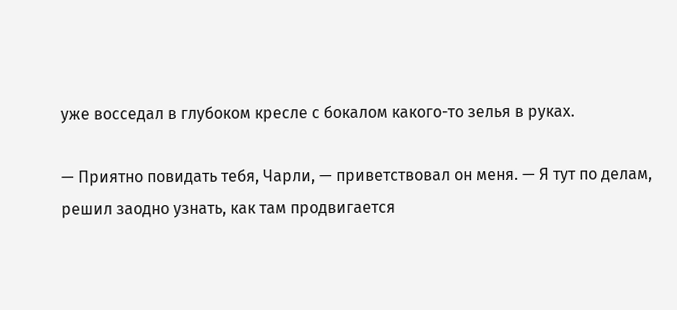уже восседал в глубоком кресле с бокалом какого-то зелья в руках.

— Приятно повидать тебя, Чарли, — приветствовал он меня. — Я тут по делам, решил заодно узнать, как там продвигается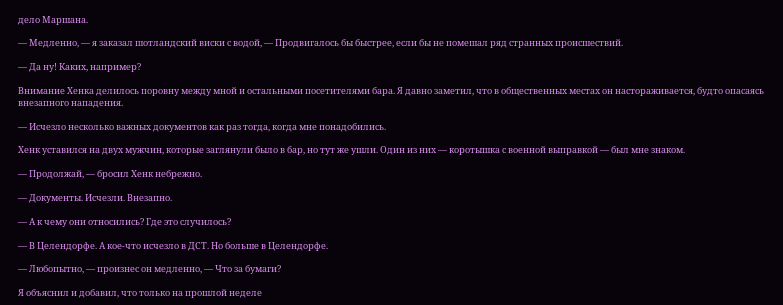дело Маршана.

— Медленно, — я заказал шотландский виски с водой, — Продвигалось бы быстрее, если бы не помешал ряд странных происшествий.

— Да ну! Каких, например?

Внимание Хенка делилось поровну между мной и остальными посетителями бара. Я давно заметил, что в общественных местах он настораживается, будто опасаясь внезапного нападения.

— Исчезло несколько важных документов как раз тогда, когда мне понадобились.

Хенк уставился на двух мужчин, которые заглянули было в бар, но тут же ушли. Один из них — коротышка с военной выправкой — был мне знаком.

— Продолжай, — бросил Хенк небрежно.

— Документы. Исчезли. Внезапно.

— А к чему они относились? Где это случилось?

— В Целендорфе. А кое-что исчезло в ДСТ. Но больше в Целендорфе.

— Любопытно, — произнес он медленно, — Что за бумаги?

Я объяснил и добавил, что только на прошлой неделе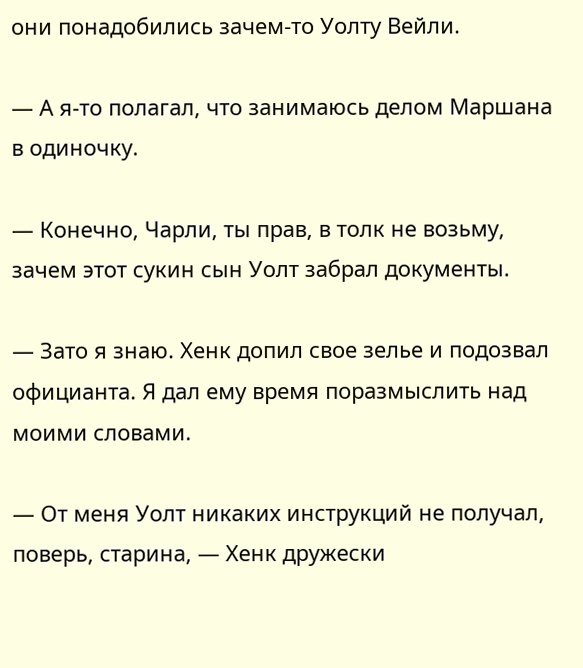они понадобились зачем-то Уолту Вейли.

— А я-то полагал, что занимаюсь делом Маршана в одиночку.

— Конечно, Чарли, ты прав, в толк не возьму, зачем этот сукин сын Уолт забрал документы.

— Зато я знаю. Хенк допил свое зелье и подозвал официанта. Я дал ему время поразмыслить над моими словами.

— От меня Уолт никаких инструкций не получал, поверь, старина, — Хенк дружески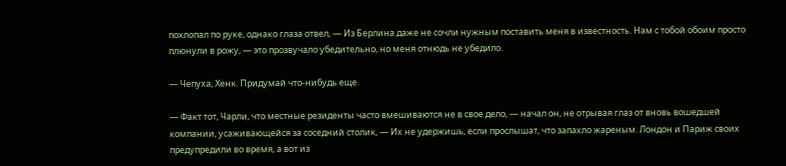похлопал по руке, однако глаза отвел, — Из Берлина даже не сочли нужным поставить меня в известность. Нам с тобой обоим просто плюнули в рожу, — это прозвучало убедительно, но меня отнюдь не убедило.

— Чепуха, Хенк. Придумай что-нибудь еще.

— Факт тот, Чарли, что местные резиденты часто вмешиваются не в свое дело, — начал он, не отрывая глаз от вновь вошедшей компании, усаживающейся за соседний столик, — Их не удержишь, если прослышат, что запахло жареным. Лондон и Париж своих предупредили во время, а вот из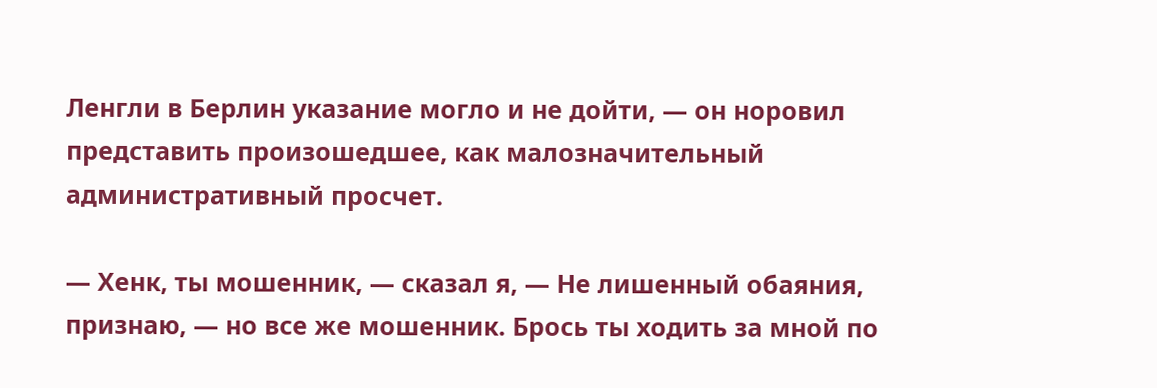Ленгли в Берлин указание могло и не дойти, — он норовил представить произошедшее, как малозначительный административный просчет.

— Хенк, ты мошенник, — сказал я, — Не лишенный обаяния, признаю, — но все же мошенник. Брось ты ходить за мной по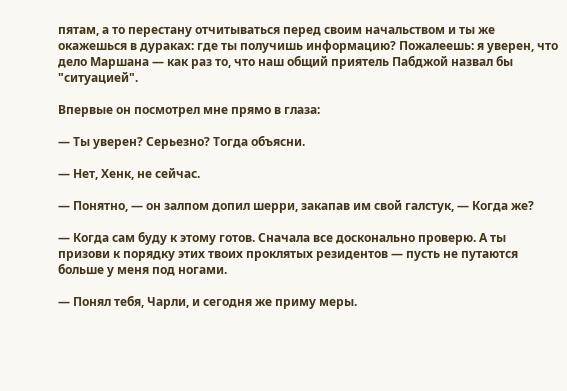пятам, а то перестану отчитываться перед своим начальством и ты же окажешься в дураках: где ты получишь информацию? Пожалеешь: я уверен, что дело Маршана — как раз то, что наш общий приятель Пабджой назвал бы "ситуацией".

Впервые он посмотрел мне прямо в глаза:

— Ты уверен? Серьезно? Тогда объясни.

— Нет, Хенк, не сейчас.

— Понятно, — он залпом допил шерри, закапав им свой галстук, — Когда же?

— Когда сам буду к этому готов. Сначала все досконально проверю. А ты призови к порядку этих твоих проклятых резидентов — пусть не путаются больше у меня под ногами.

— Понял тебя, Чарли, и сегодня же приму меры.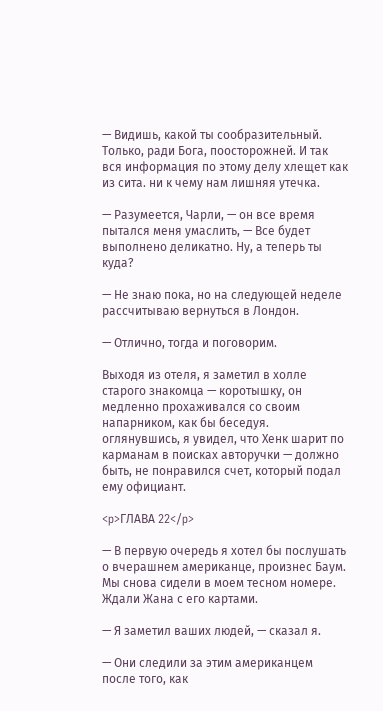— Видишь, какой ты сообразительный. Только, ради Бога, поосторожней. И так вся информация по этому делу хлещет как из сита. ни к чему нам лишняя утечка.

— Разумеется, Чарли, — он все время пытался меня умаслить, — Все будет выполнено деликатно. Ну, а теперь ты куда?

— Не знаю пока, но на следующей неделе рассчитываю вернуться в Лондон.

— Отлично, тогда и поговорим.

Выходя из отеля, я заметил в холле старого знакомца — коротышку, он медленно прохаживался со своим напарником, как бы беседуя. оглянувшись, я увидел, что Хенк шарит по карманам в поисках авторучки — должно быть, не понравился счет, который подал ему официант.

<p>ГЛАВА 22</p>

— В первую очередь я хотел бы послушать о вчерашнем американце, произнес Баум. Мы снова сидели в моем тесном номере. Ждали Жана с его картами.

— Я заметил ваших людей, — сказал я.

— Они следили за этим американцем после того, как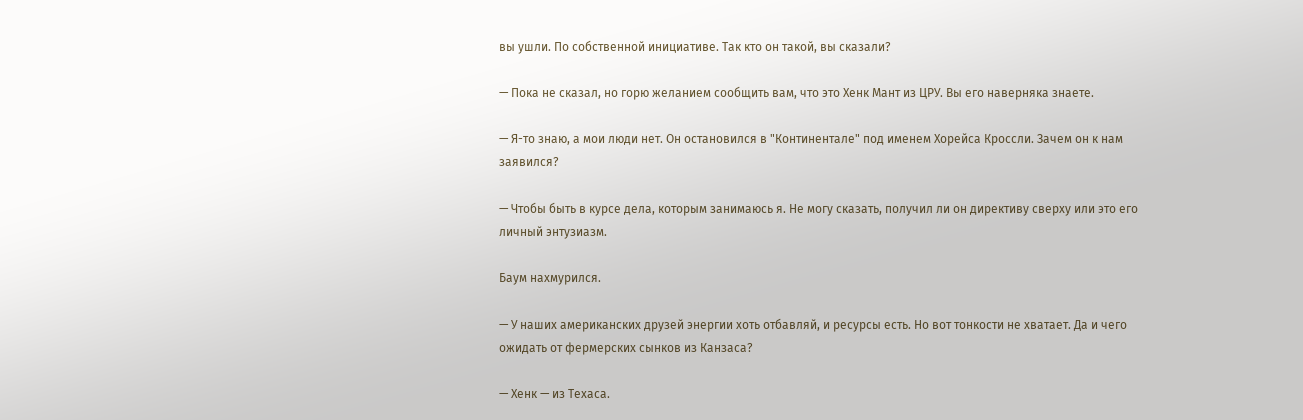вы ушли. По собственной инициативе. Так кто он такой, вы сказали?

— Пока не сказал, но горю желанием сообщить вам, что это Хенк Мант из ЦРУ. Вы его наверняка знаете.

— Я-то знаю, а мои люди нет. Он остановился в "Континентале" под именем Хорейса Кроссли. Зачем он к нам заявился?

— Чтобы быть в курсе дела, которым занимаюсь я. Не могу сказать, получил ли он директиву сверху или это его личный энтузиазм.

Баум нахмурился.

— У наших американских друзей энергии хоть отбавляй, и ресурсы есть. Но вот тонкости не хватает. Да и чего ожидать от фермерских сынков из Канзаса?

— Хенк — из Техаса.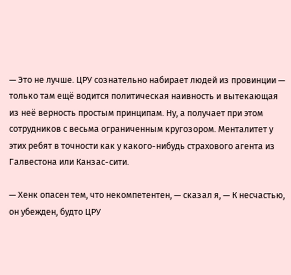— Это не лучше. ЦРУ сознательно набирает людей из провинции — только там ещё водится политическая наивность и вытекающая из неё верность простым принципам. Ну, а получает при этом сотрудников с весьма ограниченным кругозором. Менталитет у этих ребят в точности как у какого-нибудь страхового агента из Галвестона или Канзас-сити.

— Хенк опасен тем, что некомпетентен, — сказал я, — К несчастью, он убежден, будто ЦРУ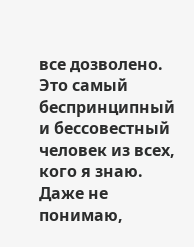все дозволено. Это самый беспринципный и бессовестный человек из всех, кого я знаю. Даже не понимаю,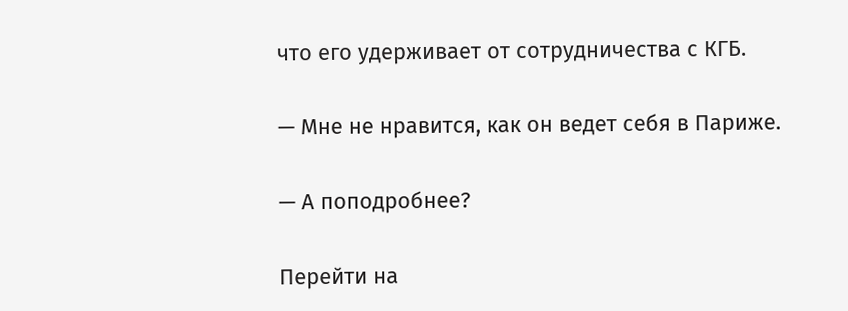что его удерживает от сотрудничества с КГБ.

— Мне не нравится, как он ведет себя в Париже.

— А поподробнее?

Перейти на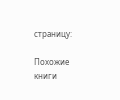страницу:

Похожие книги